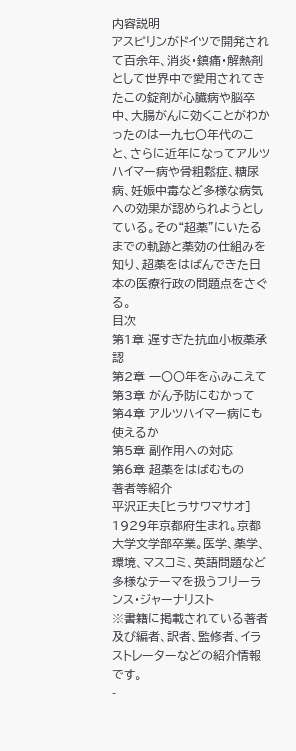内容説明
アスピリンがドイツで開発されて百余年、消炎・鎮痛・解熱剤として世界中で愛用されてきたこの錠剤が心臓病や脳卒中、大腸がんに効くことがわかったのは一九七〇年代のこと、さらに近年になってアルツハイマー病や骨粗鬆症、糖尿病、妊娠中毒など多様な病気への効果が認められようとしている。その“超薬”にいたるまでの軌跡と薬効の仕組みを知り、超薬をはばんできた日本の医療行政の問題点をさぐる。
目次
第1章 遅すぎた抗血小板薬承認
第2章 一〇〇年をふみこえて
第3章 がん予防にむかって
第4章 アルツハイマー病にも使えるか
第5章 副作用への対応
第6章 超薬をはばむもの
著者等紹介
平沢正夫[ヒラサワマサオ]
1929年京都府生まれ。京都大学文学部卒業。医学、薬学、環境、マスコミ、英語問題など多様なテーマを扱うフリーランス・ジャーナリスト
※書籍に掲載されている著者及び編者、訳者、監修者、イラストレーターなどの紹介情報です。
-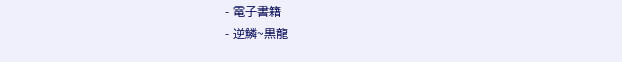- 電子書籍
- 逆鱗~黒龍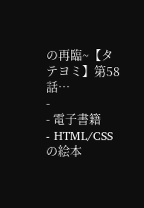の再臨~【タテヨミ】第58話…
-
- 電子書籍
- HTML/CSSの絵本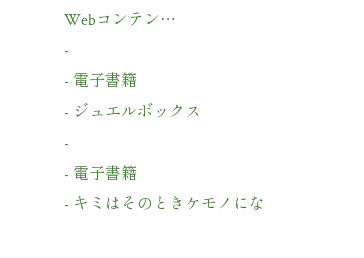Webコンテン…
-
- 電子書籍
- ジュエルボックス
-
- 電子書籍
- キミはそのときケモノにな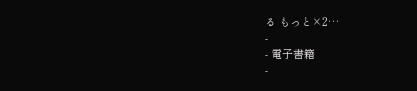る もっと×2…
-
- 電子書籍
-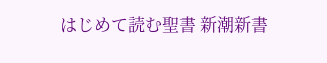はじめて読む聖書 新潮新書